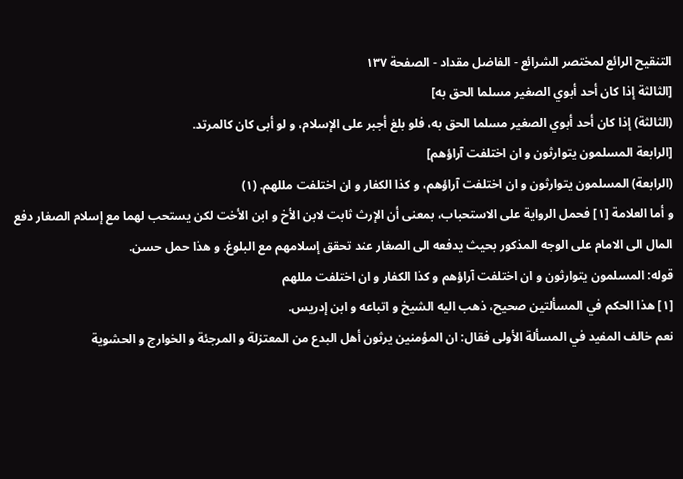التنقيح الرائع لمختصر الشرائع - الفاضل مقداد - الصفحة ١٣٧
[الثالثة إذا كان أحد أبوي الصغير مسلما الحق به]
(الثالثة) إذا كان أحد أبوي الصغير مسلما الحق به، فلو بلغ أجبر على الإسلام، و لو أبى كان كالمرتد.
[الرابعة المسلمون يتوارثون و ان اختلفت آراؤهم]
(الرابعة) المسلمون يتوارثون و ان اختلفت آراؤهم، و كذا الكفار و ان اختلفت مللهم. (١)
و أما العلامة [١] فحمل الرواية على الاستحباب، بمعنى أن الإرث ثابت لابن الأخ و ابن الأخت لكن يستحب لهما مع إسلام الصغار دفع المال الى الامام على الوجه المذكور بحيث يدفعه الى الصغار عند تحقق إسلامهم مع البلوغ. و هذا حمل حسن.
قوله: المسلمون يتوارثون و ان اختلفت آراؤهم و كذا الكفار و ان اختلفت مللهم
[١] هذا الحكم في المسألتين صحيح، ذهب اليه الشيخ و اتباعه و ابن إدريس.
نعم خالف المفيد في المسألة الأولى فقال: ان المؤمنين يرثون أهل البدع من المعتزلة و المرجئة و الخوارج و الحشوية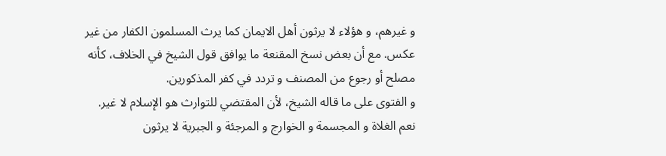و غيرهم، و هؤلاء لا يرثون أهل الايمان كما يرث المسلمون الكفار من غير عكس. مع أن بعض نسخ المقنعة ما يوافق قول الشيخ في الخلاف، كأنه مصلح أو رجوع من المصنف و تردد في كفر المذكورين.
و الفتوى على ما قاله الشيخ، لأن المقتضي للتوارث هو الإسلام لا غير.
نعم الغلاة و المجسمة و الخوارج و المرجئة و الجبرية لا يرثون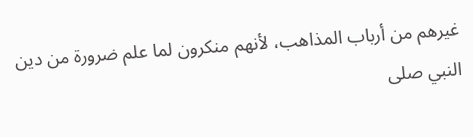غيرهم من أرباب المذاهب، لأنهم منكرون لما علم ضرورة من دين النبي صلى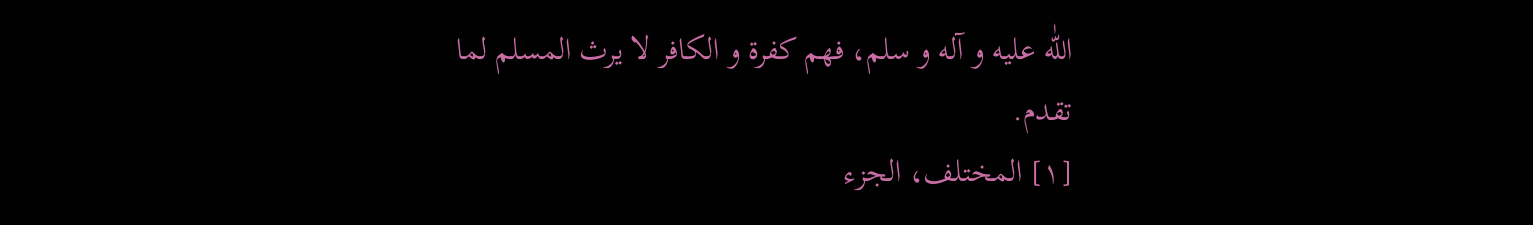اللّٰه عليه و آله و سلم، فهم كفرة و الكافر لا يرث المسلم لما تقدم.
[١] المختلف، الجزء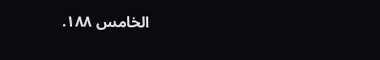الخامس ١٨٨.